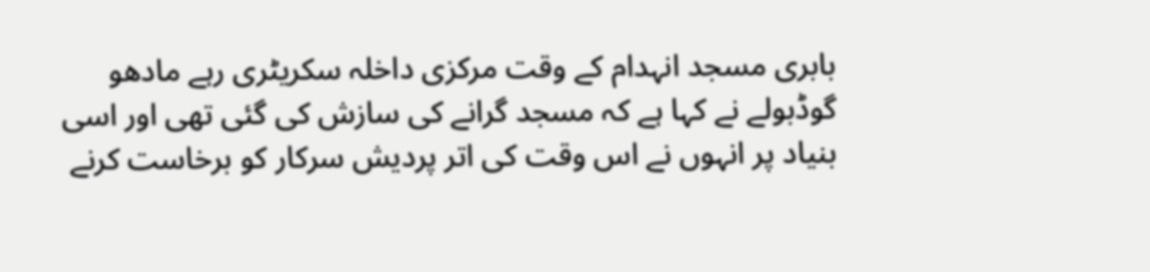بابری مسجد انہدام کے وقت مرکزی داخلہ سکریٹری رہے مادھو گوڈبولے نے کہا ہے کہ مسجد گرانے کی سازش کی گئی تھی اور اسی بنیاد پر انہوں نے اس وقت کی اتر پردیش سرکار کو برخاست کرنے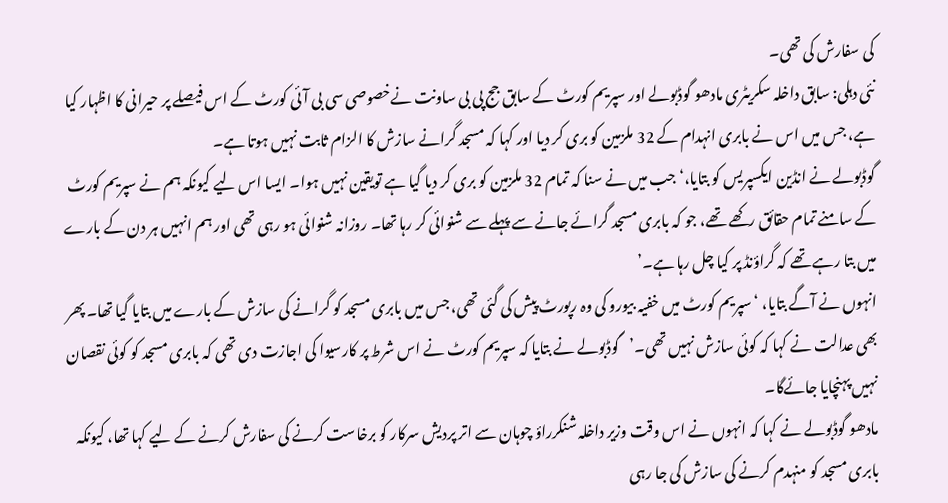کی سفارش کی تھی۔
نئی دہلی: سابق داخلہ سکریٹری مادھو گوڈبولے اور سپریم کورٹ کے سابق جج پی بی ساونت نےخصوصی سی بی آئی کورٹ کے اس فیصلے پر حیرانی کا اظہار کیا ہے، جس میں اس نے بابری انہدام کے 32 ملزمین کو بری کر دیا اور کہا کہ مسجد گرانے سازش کا الزام ثابت نہیں ہوتا ہے۔
گوڈبولے نے انڈین ایکسپریس کو بتایا،‘جب میں نے سنا کہ تمام 32 ملزمین کو بری کر دیا گیا ہے تویقین نہیں ہوا۔ ایسا اس لیے کیونکہ ہم نے سپریم کورٹ کے سامنے تمام حقائق رکھے تھے، جو کہ بابری مسجد گرائے جانے سے پہلے سے شنوائی کر رہا تھا۔ روزانہ شنوائی ہو رہی تھی اور ہم انہیں ہر دن کے بارے میں بتا رہے تھے کہ گراؤنڈ پر کیا چل رہا ہے۔’
انہوں نے آگے بتایا، ‘سپریم کورٹ میں خفیہ بیورو کی وہ رپورٹ پیش کی گئی تھی، جس میں بابری مسجد کو گرانے کی سازش کے بارے میں بتایا گیا تھا۔ پھر بھی عدالت نے کہا کہ کوئی سازش نہیں تھی۔’گوڈبولے نے بتایا کہ سپریم کورٹ نے اس شرط پر کارسیوا کی اجازت دی تھی کہ بابری مسجد کو کوئی نقصان نہیں پہنچایا جائےگا۔
مادھو گوڈبولے نے کہا کہ انہوں نے اس وقت وزیر داخلہ شنکرراؤ چوہان سے اتر پردیش سرکار کو برخاست کرنے کی سفارش کرنے کے لیے کہا تھا، کیونکہ بابری مسجد کو منہدم کرنے کی سازش کی جا رہی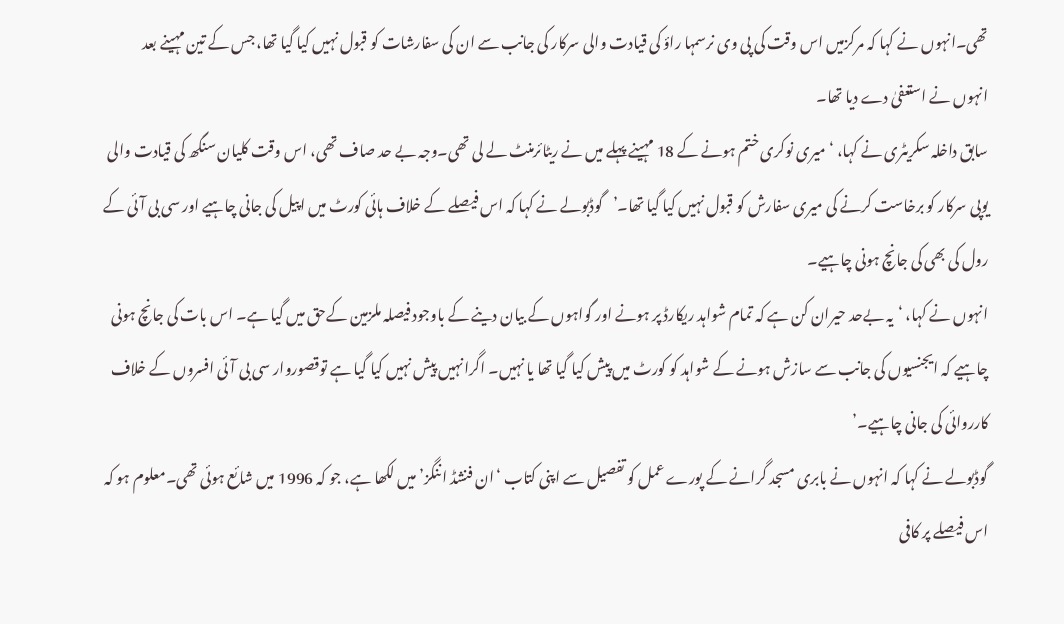تھی۔انہوں نے کہا کہ مرکزمیں اس وقت کی پی وی نرسمہا راؤ کی قیادت والی سرکار کی جانب سے ان کی سفارشات کو قبول نہیں کیا گیا تھا، جس کے تین مہینے بعد انہوں نے استعفیٰ دے دیا تھا۔
سابق داخلہ سکریٹری نے کہا، ‘میری نوکری ختم ہونے کے 18 مہینے پہلے میں نے ریٹائرمنٹ لے لی تھی۔وجہ بے حد صاف تھی، اس وقت کلیان سنگھ کی قیادت والی یوپی سرکار کو برخاست کرنے کی میری سفارش کو قبول نہیں کیا گیا تھا۔’گوڈبولے نے کہا کہ اس فیصلے کے خلاف ہائی کورٹ میں اپیل کی جانی چاہیے اور سی بی آئی کے رول کی بھی کی جانچ ہونی چاہیے۔
انہوں نے کہا، ‘یہ بےحد حیران کن ہے کہ تمام شواہد ریکارڈ پر ہونے اور گواہوں کے بیان دینے کے باوجود فیصلہ ملزمین کےحق میں گیا ہے۔ اس بات کی جانچ ہونی چاہیے کہ ایجنسیوں کی جانب سے سازش ہونے کے شواہد کو کورٹ میں پیش کیا گیا تھا یا نہیں۔ اگرانہیں پیش نہیں کیا گیا ہے توقصوروار سی بی آئی افسروں کے خلاف کارروائی کی جانی چاہیے۔’
گوڈبولے نے کہا کہ انہوں نے بابری مسجد گرانے کے پورے عمل کو تفصیل سے اپنی کتاب ‘ان فنشڈ اننگز’ میں لکھا ہے، جو کہ 1996 میں شائع ہوئی تھی۔معلوم ہو کہ اس فیصلے پر کافی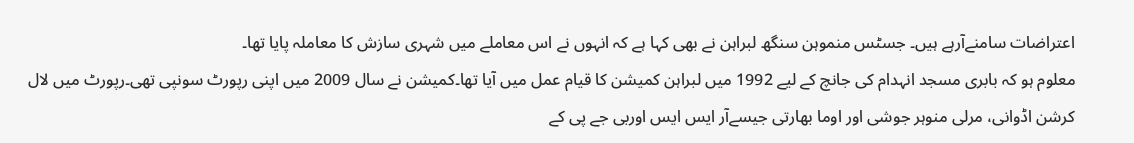اعتراضات سامنےآرہے ہیں۔ جسٹس منموہن سنگھ لبراہن نے بھی کہا ہے کہ انہوں نے اس معاملے میں شہری سازش کا معاملہ پایا تھا۔
معلوم ہو کہ بابری مسجد انہدام کی جانچ کے لیے 1992 میں لبراہن کمیشن کا قیام عمل میں آیا تھا۔کمیشن نے سال 2009 میں اپنی رپورٹ سونپی تھی۔رپورٹ میں لال کرشن اڈوانی، مرلی منوہر جوشی اور اوما بھارتی جیسےآر ایس ایس اوربی جے پی کے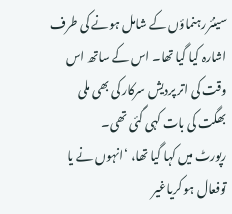سینئررہنماؤں کے شامل ہونے کی طرف اشارہ کیا گیا تھا۔ اس کے ساتھ اس وقت کی اتر پردیش سرکار کی بھی ملی بھگت کی بات کہی گئی تھی۔
رپورٹ میں کہا گیا تھا، ‘انہوں نے یا توفعال ہو کریاغیر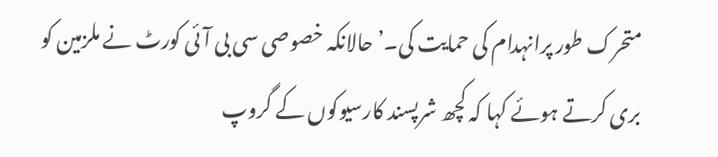متحرک طور پرانہدام کی حمایت کی۔’حالانکہ خصوصی سی بی آئی کورٹ نے ملزمین کو بری کرتے ہوئے کہا کہ کچھ شرپسند کارسیوکوں کے گروپ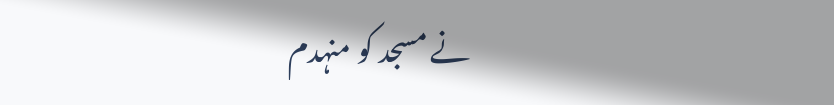نے مسجد کو منہدم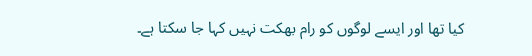کیا تھا اور ایسے لوگوں کو رام بھکت نہیں کہا جا سکتا ہے۔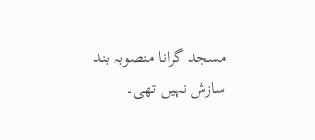مسجد گرانا منصوبہ بند سازش نہیں تھی۔